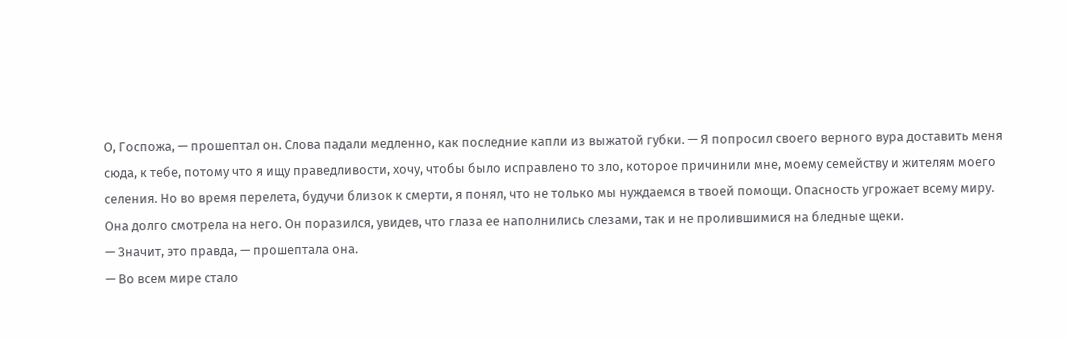О, Госпожа, — прошептал он. Слова падали медленно, как последние капли из выжатой губки. — Я попросил своего верного вура доставить меня сюда, к тебе, потому что я ищу праведливости, хочу, чтобы было исправлено то зло, которое причинили мне, моему семейству и жителям моего селения. Но во время перелета, будучи близок к смерти, я понял, что не только мы нуждаемся в твоей помощи. Опасность угрожает всему миру.
Она долго смотрела на него. Он поразился, увидев, что глаза ее наполнились слезами, так и не пролившимися на бледные щеки.
— Значит, это правда, — прошептала она.
— Во всем мире стало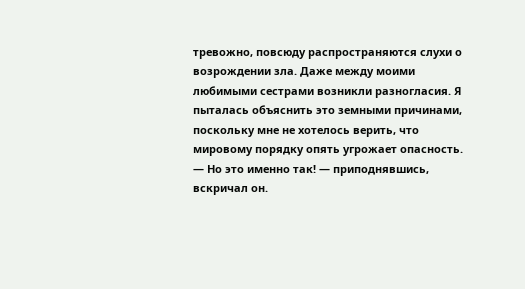тревожно, повсюду распространяются слухи о возрождении зла. Даже между моими любимыми сестрами возникли разногласия. Я пыталась объяснить это земными причинами, поскольку мне не хотелось верить, что мировому порядку опять угрожает опасность.
— Но это именно так! — приподнявшись, вскричал он.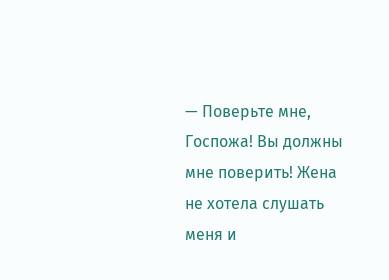— Поверьте мне, Госпожа! Вы должны мне поверить! Жена не хотела слушать меня и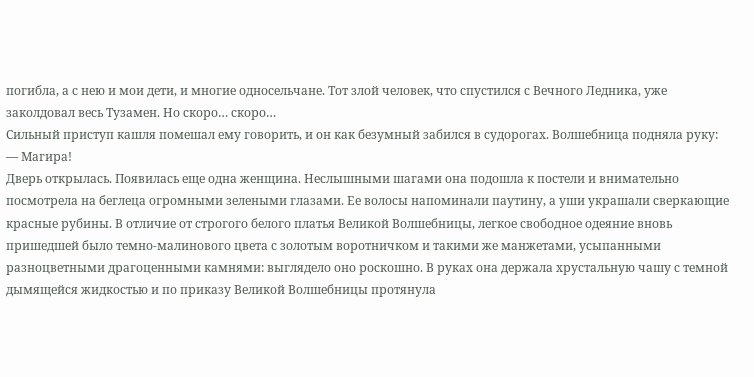погибла, а с нею и мои дети, и многие односельчане. Тот злой человек, что спустился с Вечного Ледника, уже заколдовал весь Тузамен. Но скоро… скоро…
Сильный приступ кашля помешал ему говорить, и он как безумный забился в судорогах. Волшебница подняла руку:
— Магира!
Дверь открылась. Появилась еще одна женщина. Неслышными шагами она подошла к постели и внимательно посмотрела на беглеца огромными зелеными глазами. Ее волосы напоминали паутину, а уши украшали сверкающие красные рубины. В отличие от строгого белого платья Великой Волшебницы, легкое свободное одеяние вновь пришедшей было темно-малинового цвета с золотым воротничком и такими же манжетами, усыпанными разноцветными драгоценными камнями: выглядело оно роскошно. В руках она держала хрустальную чашу с темной дымящейся жидкостью и по приказу Великой Волшебницы протянула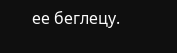ее беглецу.